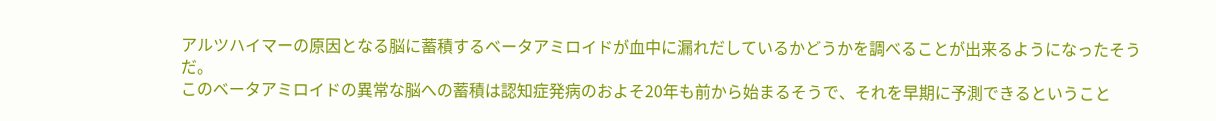アルツハイマーの原因となる脳に蓄積するベータアミロイドが血中に漏れだしているかどうかを調べることが出来るようになったそうだ。
このベータアミロイドの異常な脳への蓄積は認知症発病のおよそ20年も前から始まるそうで、それを早期に予測できるということ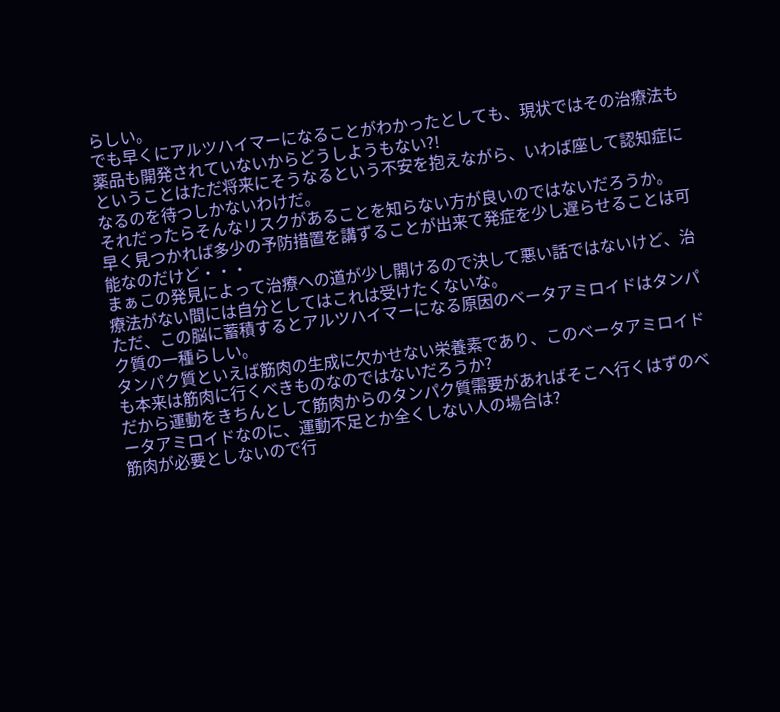らしい。
でも早くにアルツハイマーになることがわかったとしても、現状ではその治療法も薬品も開発されていないからどうしようもない?!
ということはただ将来にそうなるという不安を抱えながら、いわば座して認知症になるのを待つしかないわけだ。
それだったらそんなリスクがあることを知らない方が良いのではないだろうか。
早く見つかれば多少の予防措置を講ずることが出来て発症を少し遅らせることは可能なのだけど・・・
まぁこの発見によって治療への道が少し開けるので決して悪い話ではないけど、治療法がない間には自分としてはこれは受けたくないな。
ただ、この脳に蓄積するとアルツハイマーになる原因のベータアミロイドはタンパク質の一種らしい。
タンパク質といえば筋肉の生成に欠かせない栄養素であり、このベータアミロイドも本来は筋肉に行くべきものなのではないだろうか?
だから運動をきちんとして筋肉からのタンパク質需要があればそこへ行くはずのベータアミロイドなのに、運動不足とか全くしない人の場合は?
筋肉が必要としないので行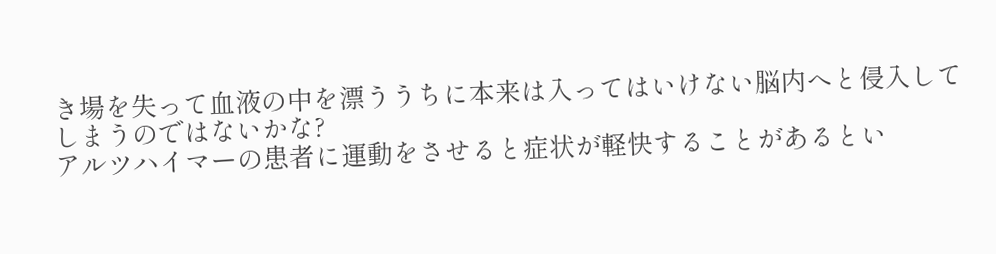き場を失って血液の中を漂ううちに本来は入ってはいけない脳内へと侵入してしまうのではないかな?
アルツハイマーの患者に運動をさせると症状が軽快することがあるとい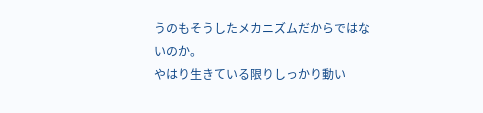うのもそうしたメカニズムだからではないのか。
やはり生きている限りしっかり動い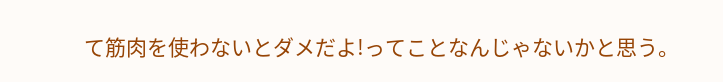て筋肉を使わないとダメだよ!ってことなんじゃないかと思う。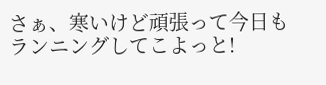さぁ、寒いけど頑張って今日もランニングしてこよっと!